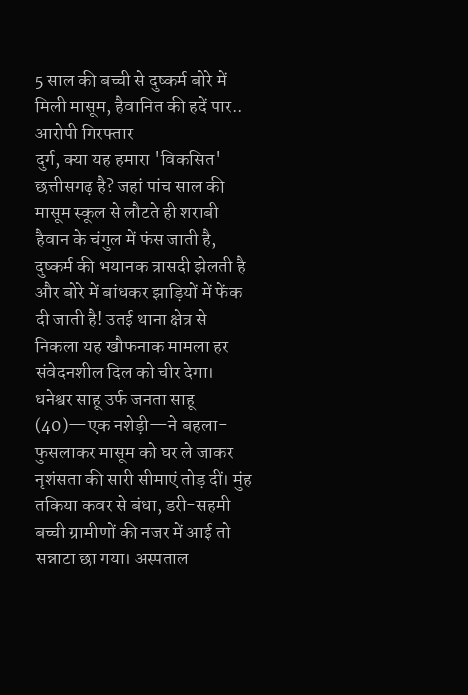5 साल की बच्ची से दुष्कर्म बोरे में मिली मासूम, हैवानित की हदें पार.. आरोपी गिरफ्तार
दुर्ग, क्या यह हमारा 'विकसित' छत्तीसगढ़ है? जहां पांच साल की मासूम स्कूल से लौटते ही शराबी हैवान के चंगुल में फंस जाती है, दुष्कर्म की भयानक त्रासदी झेलती है और बोरे में बांधकर झाड़ियों में फेंक दी जाती है! उतई थाना क्षेत्र से निकला यह खौफनाक मामला हर संवेदनशील दिल को चीर देगा। धनेश्वर साहू उर्फ जनता साहू (40)—एक नशेड़ी—ने बहला-फुसलाकर मासूम को घर ले जाकर नृशंसता की सारी सीमाएं तोड़ दीं। मुंह तकिया कवर से बंधा, डरी-सहमी बच्ची ग्रामीणों की नजर में आई तो सन्नाटा छा गया। अस्पताल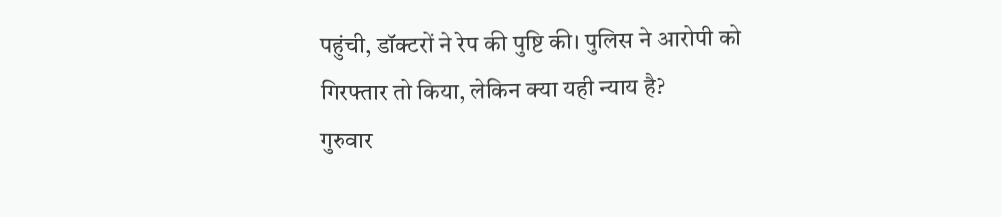पहुंची, डॉक्टरों ने रेप की पुष्टि की। पुलिस ने आरोपी को गिरफ्तार तो किया, लेकिन क्या यही न्याय है?
गुरुवार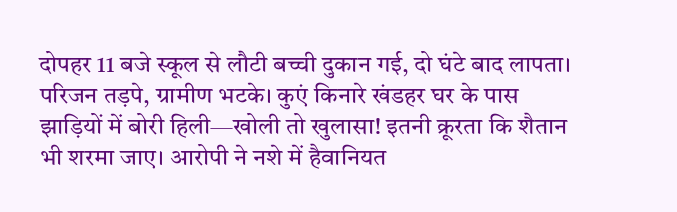दोपहर 11 बजे स्कूल से लौटी बच्ची दुकान गई, दो घंटे बाद लापता। परिजन तड़पे, ग्रामीण भटके। कुएं किनारे खंडहर घर के पास झाड़ियों में बोरी हिली—खोली तो खुलासा! इतनी क्रूरता कि शैतान भी शरमा जाए। आरोपी ने नशे में हैवानियत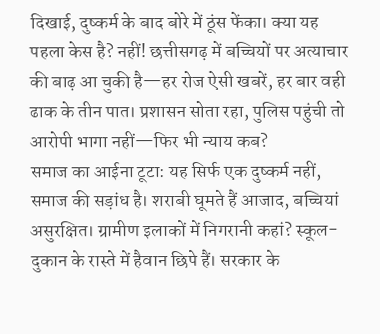दिखाई, दुष्कर्म के बाद बोरे में ठूंस फेंका। क्या यह पहला केस है? नहीं! छत्तीसगढ़ में बच्चियों पर अत्याचार की बाढ़ आ चुकी है—हर रोज ऐसी खबरें, हर बार वही ढाक के तीन पात। प्रशासन सोता रहा, पुलिस पहुंची तो आरोपी भागा नहीं—फिर भी न्याय कब?
समाज का आईना टूटा: यह सिर्फ एक दुष्कर्म नहीं, समाज की सड़ांध है। शराबी घूमते हैं आजाद, बच्चियां असुरक्षित। ग्रामीण इलाकों में निगरानी कहां? स्कूल-दुकान के रास्ते में हैवान छिपे हैं। सरकार के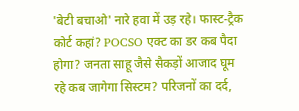'बेटी बचाओ' नारे हवा में उड़ रहे। फास्ट-ट्रैक कोर्ट कहां? POCSO एक्ट का डर कब पैदा होगा? जनता साहू जैसे सैकड़ों आजाद घूम रहे कब जागेगा सिस्टम? परिजनों का दर्द,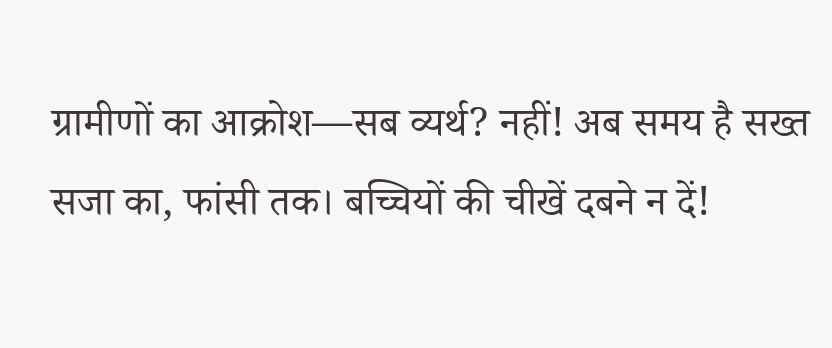ग्रामीणों का आक्रोश—सब व्यर्थ? नहीं! अब समय है सख्त सजा का, फांसी तक। बच्चियों की चीखें दबने न दें!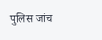पुलिस जांच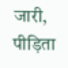जारी, पीड़िता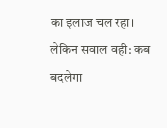का इलाज चल रहा। लेकिन सवाल वही: कब बदलेगा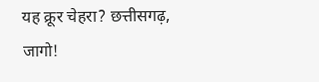यह क्रूर चेहरा? छत्तीसगढ़, जागो!